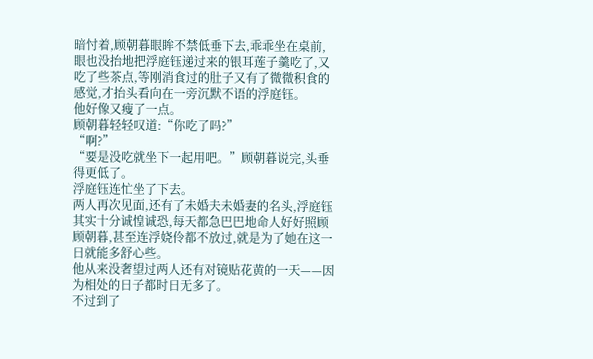暗忖着,顾朝暮眼眸不禁低垂下去,乖乖坐在桌前,眼也没抬地把浮庭钰递过来的银耳莲子羹吃了,又吃了些茶点,等刚消食过的肚子又有了微微积食的感觉,才抬头看向在一旁沉默不语的浮庭钰。
他好像又瘦了一点。
顾朝暮轻轻叹道:“你吃了吗?”
“啊?”
“要是没吃就坐下一起用吧。”顾朝暮说完,头垂得更低了。
浮庭钰连忙坐了下去。
两人再次见面,还有了未婚夫未婚妻的名头,浮庭钰其实十分诚惶诚恐,每天都急巴巴地命人好好照顾顾朝暮,甚至连浮娆伶都不放过,就是为了她在这一日就能多舒心些。
他从来没奢望过两人还有对镜贴花黄的一天——因为相处的日子都时日无多了。
不过到了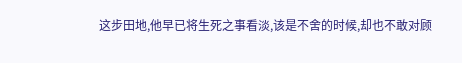这步田地,他早已将生死之事看淡,该是不舍的时候,却也不敢对顾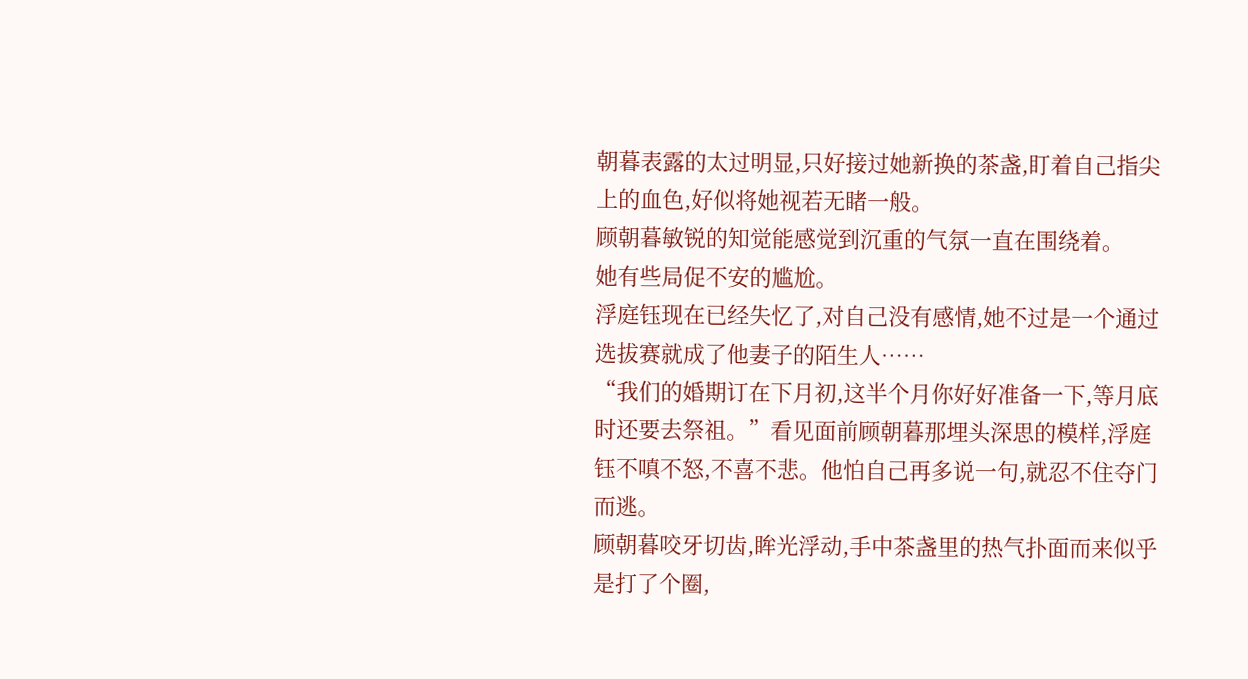朝暮表露的太过明显,只好接过她新换的茶盏,盯着自己指尖上的血色,好似将她视若无睹一般。
顾朝暮敏锐的知觉能感觉到沉重的气氛一直在围绕着。
她有些局促不安的尴尬。
浮庭钰现在已经失忆了,对自己没有感情,她不过是一个通过选拔赛就成了他妻子的陌生人……
“我们的婚期订在下月初,这半个月你好好准备一下,等月底时还要去祭祖。”看见面前顾朝暮那埋头深思的模样,浮庭钰不嗔不怒,不喜不悲。他怕自己再多说一句,就忍不住夺门而逃。
顾朝暮咬牙切齿,眸光浮动,手中茶盏里的热气扑面而来似乎是打了个圈,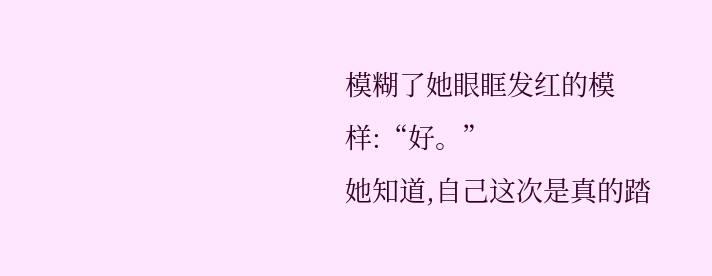模糊了她眼眶发红的模样:“好。”
她知道,自己这次是真的踏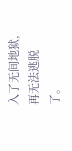入了无间地狱,再无法逃脱了。